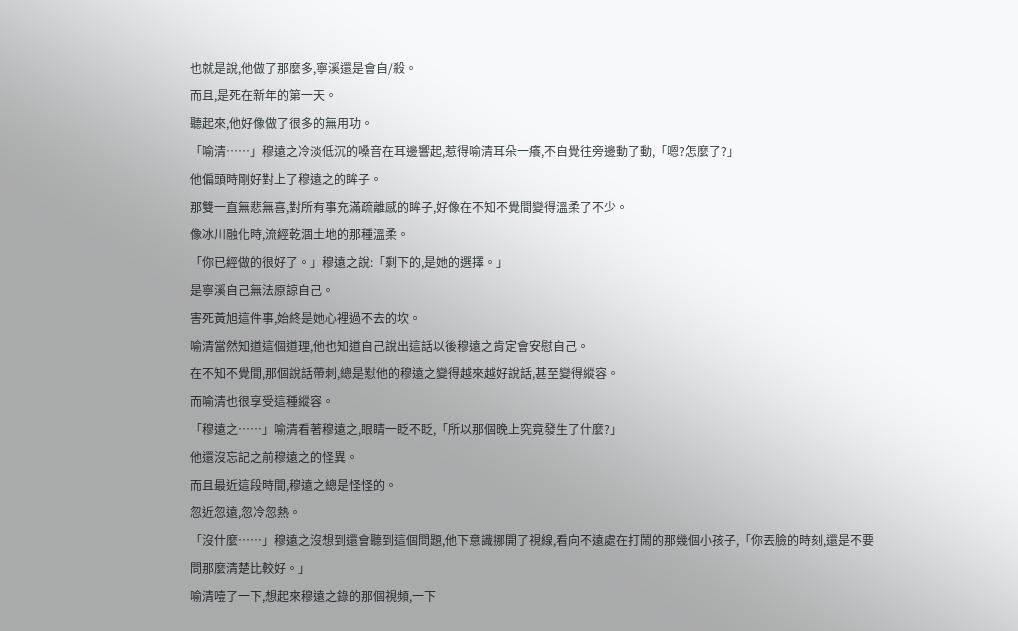也就是說,他做了那麼多,寧溪還是會自/殺。
而且,是死在新年的第一天。
聽起來,他好像做了很多的無用功。
「喻清……」穆遠之冷淡低沉的嗓音在耳邊響起,惹得喻清耳朵一癢,不自覺往旁邊動了動,「嗯?怎麼了?」
他偏頭時剛好對上了穆遠之的眸子。
那雙一直無悲無喜,對所有事充滿疏離感的眸子,好像在不知不覺間變得溫柔了不少。
像冰川融化時,流經乾涸土地的那種溫柔。
「你已經做的很好了。」穆遠之說:「剩下的,是她的選擇。」
是寧溪自己無法原諒自己。
害死黃旭這件事,始終是她心裡過不去的坎。
喻清當然知道這個道理,他也知道自己說出這話以後穆遠之肯定會安慰自己。
在不知不覺間,那個說話帶刺,總是懟他的穆遠之變得越來越好說話,甚至變得縱容。
而喻清也很享受這種縱容。
「穆遠之……」喻清看著穆遠之,眼睛一眨不眨,「所以那個晚上究竟發生了什麼?」
他還沒忘記之前穆遠之的怪異。
而且最近這段時間,穆遠之總是怪怪的。
忽近忽遠,忽冷忽熱。
「沒什麼……」穆遠之沒想到還會聽到這個問題,他下意識挪開了視線,看向不遠處在打鬧的那幾個小孩子,「你丟臉的時刻,還是不要問那麼清楚比較好。」
喻清噎了一下,想起來穆遠之錄的那個視頻,一下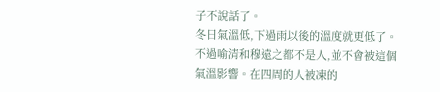子不說話了。
冬日氣溫低,下過雨以後的溫度就更低了。
不過喻清和穆遠之都不是人,並不會被這個氣溫影響。在四周的人被凍的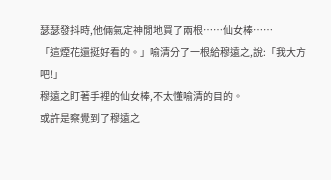瑟瑟發抖時,他倆氣定神閒地買了兩根……仙女棒……
「這煙花還挺好看的。」喻清分了一根給穆遠之,說:「我大方吧!」
穆遠之盯著手裡的仙女棒,不太懂喻清的目的。
或許是察覺到了穆遠之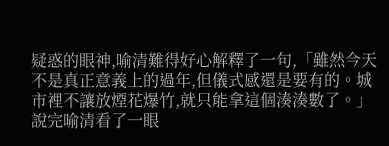疑惑的眼神,喻清難得好心解釋了一句,「雖然今天不是真正意義上的過年,但儀式感還是要有的。城市裡不讓放煙花爆竹,就只能拿這個湊湊數了。」
說完喻清看了一眼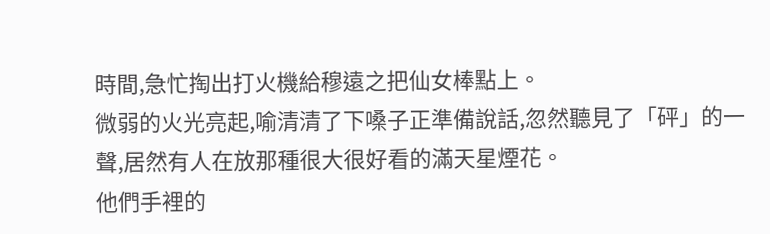時間,急忙掏出打火機給穆遠之把仙女棒點上。
微弱的火光亮起,喻清清了下嗓子正準備說話,忽然聽見了「砰」的一聲,居然有人在放那種很大很好看的滿天星煙花。
他們手裡的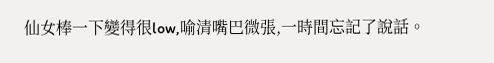仙女棒一下變得很low,喻清嘴巴微張,一時間忘記了說話。